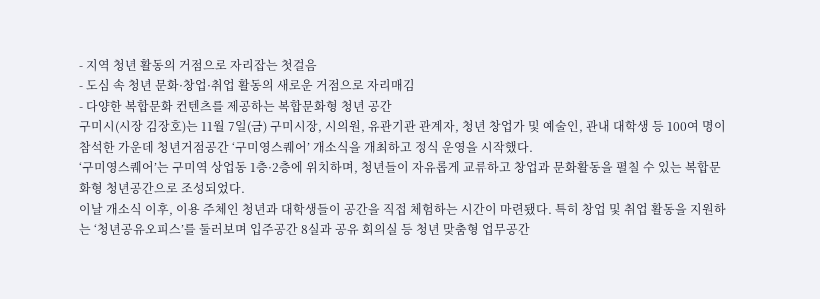- 지역 청년 활동의 거점으로 자리잡는 첫걸음
- 도심 속 청년 문화·창업·취업 활동의 새로운 거점으로 자리매김
- 다양한 복합문화 컨텐츠를 제공하는 복합문화형 청년 공간
구미시(시장 김장호)는 11월 7일(금) 구미시장, 시의원, 유관기관 관계자, 청년 창업가 및 예술인, 관내 대학생 등 100여 명이 참석한 가운데 청년거점공간 ‘구미영스퀘어’ 개소식을 개최하고 정식 운영을 시작했다.
‘구미영스퀘어’는 구미역 상업동 1층·2층에 위치하며, 청년들이 자유롭게 교류하고 창업과 문화활동을 펼칠 수 있는 복합문화형 청년공간으로 조성되었다.
이날 개소식 이후, 이용 주체인 청년과 대학생들이 공간을 직접 체험하는 시간이 마련됐다. 특히 창업 및 취업 활동을 지원하는 ‘청년공유오피스’를 둘러보며 입주공간 8실과 공유 회의실 등 청년 맞춤형 업무공간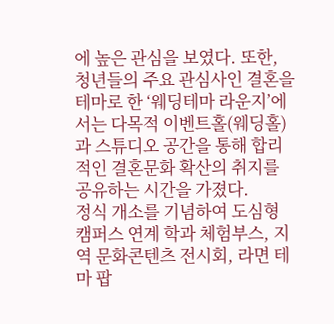에 높은 관심을 보였다. 또한, 청년들의 주요 관심사인 결혼을 테마로 한 ‘웨딩테마 라운지’에서는 다목적 이벤트홀(웨딩홀)과 스튜디오 공간을 통해 합리적인 결혼문화 확산의 취지를 공유하는 시간을 가졌다.
정식 개소를 기념하여 도심형 캠퍼스 연계 학과 체험부스, 지역 문화콘텐츠 전시회, 라면 테마 팝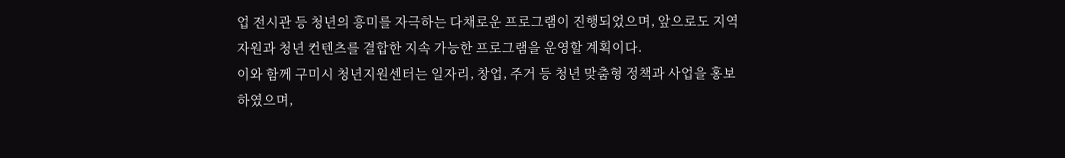업 전시관 등 청년의 흥미를 자극하는 다채로운 프로그램이 진행되었으며, 앞으로도 지역자원과 청년 컨텐츠를 결합한 지속 가능한 프로그램을 운영할 계획이다.
이와 함께 구미시 청년지원센터는 일자리, 창업, 주거 등 청년 맞춤형 정책과 사업을 홍보하였으며,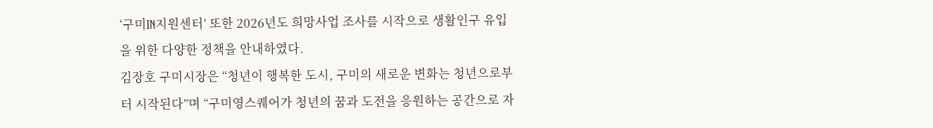‘구미IN지원센터’ 또한 2026년도 희망사업 조사를 시작으로 생활인구 유입을 위한 다양한 정책을 안내하였다.
김장호 구미시장은 “청년이 행복한 도시, 구미의 새로운 변화는 청년으로부터 시작된다”며 “구미영스퀘어가 청년의 꿈과 도전을 응원하는 공간으로 자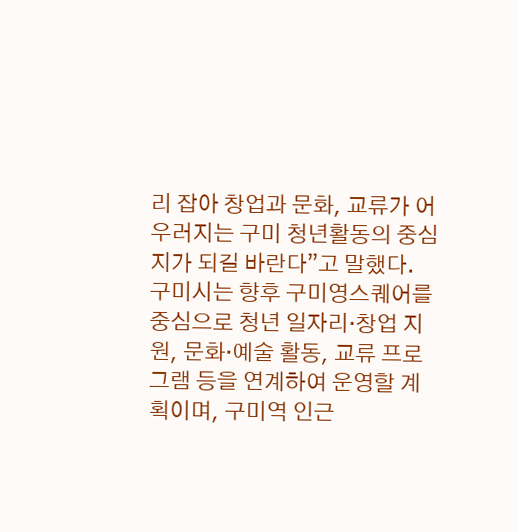리 잡아 창업과 문화, 교류가 어우러지는 구미 청년활동의 중심지가 되길 바란다”고 말했다.
구미시는 향후 구미영스퀘어를 중심으로 청년 일자리·창업 지원, 문화·예술 활동, 교류 프로그램 등을 연계하여 운영할 계획이며, 구미역 인근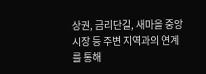상권, 금리단길, 새마을 중앙시장 등 주변 지역과의 연계를 통해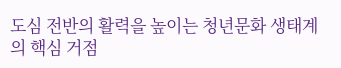도심 전반의 활력을 높이는 청년문화 생태계의 핵심 거점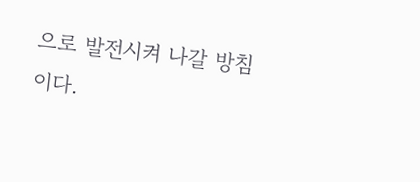으로 발전시켜 나갈 방침이다.